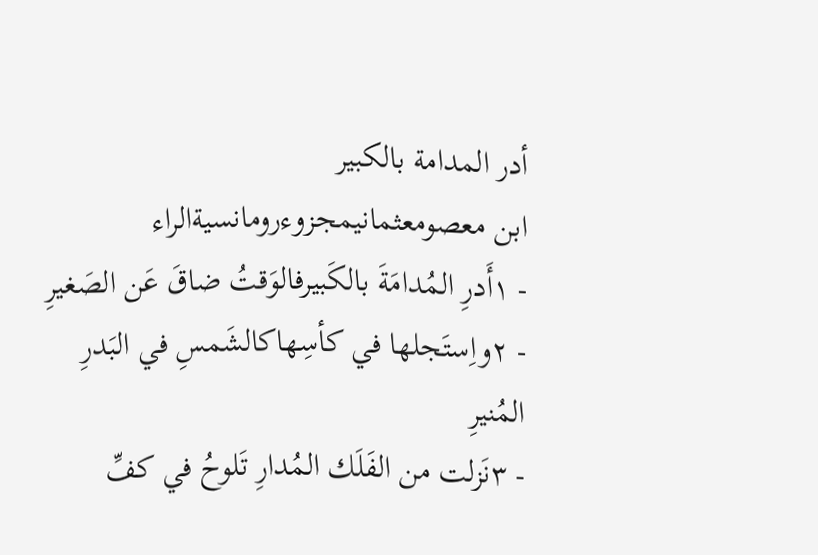أدر المدامة بالكبير
ابن معصومعثمانيمجزوءرومانسيةالراء
- ١أَدرِ المُدامَةَ بالكَبيرفالوَقتُ ضاقَ عَن الصَغيرِ
- ٢واِستَجلها في كأسِهاكالشَمسِ في البَدرِ المُنيرِ
- ٣نَزلت من الفَلَك المُدارِ تَلوحُ في كفِّ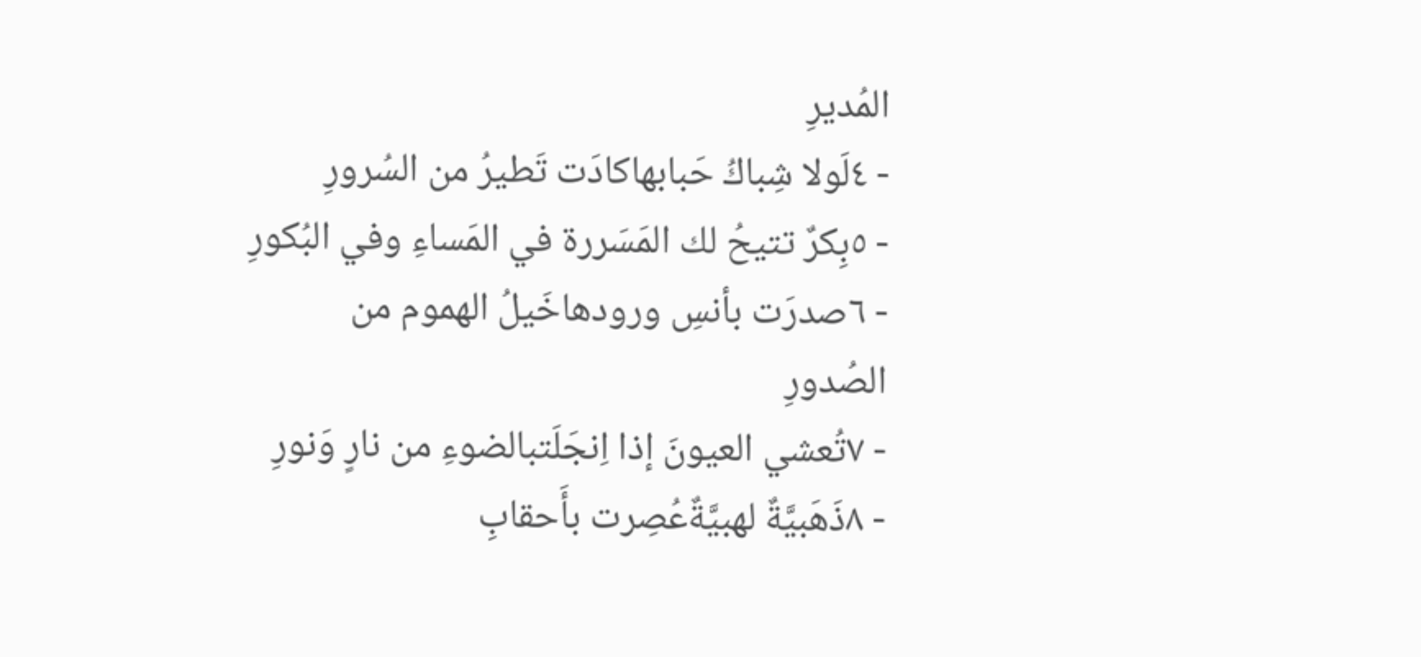المُديرِ
- ٤لَولا شِباكُ حَبابهاكادَت تَطيرُ من السُرورِ
- ٥بِكرٌ تتيحُ لك المَسَررة في المَساءِ وفي البُكورِ
- ٦صدرَت بأنسِ ورودهاخَيلُ الهموم من الصُدورِ
- ٧تُعشي العيونَ إذا اِنجَلَتبالضوءِ من نارٍ وَنورِ
- ٨ذَهَبيَّةٌ لهبيَّةٌعُصِرت بأَحقابِ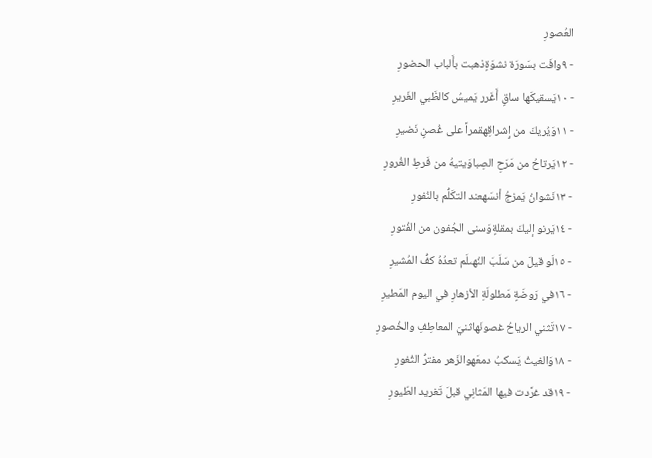العُصورِ
- ٩وافَت بسَورَة نشوَةٍذهبت بأَلباب الحضورِ
- ١٠يَسقيكَها ساقٍ أَغَرر يَميسُ كالظَبي الغَريرِ
- ١١وَيُريكَ من إِشراقِهقمراً على غُصنٍ نَضيرِ
- ١٢يَرتاحُ من مَرَحِ الصِباوَيتيهُ من فَرطِ الغُرورِ
- ١٣نَشوانُ يَمزجُ أنسَهعند التكَلُّم بالنُفورِ
- ١٤يَرنو إليكَ بمقلةٍوَسنى الجُفون من الفُتورِ
- ١٥لَو قيلَ من سَلَبَ النُهىلَم تعدُهُ كفُّ المُشيرِ
- ١٦في رَوضَةٍ مَطلولَةِ الأزهارِ في اليوم المَطيرِ
- ١٧تَثني الرياحُ غصونَهاثنيَ المعاطِفِ والخُصورِ
- ١٨وَالغيثُ يَسكبُ دمعَهوالزَهر مفترُّ الثُغورِ
- ١٩قد غرَّدت فيها المَثانِي قبلَ تَغريد الطّيورِ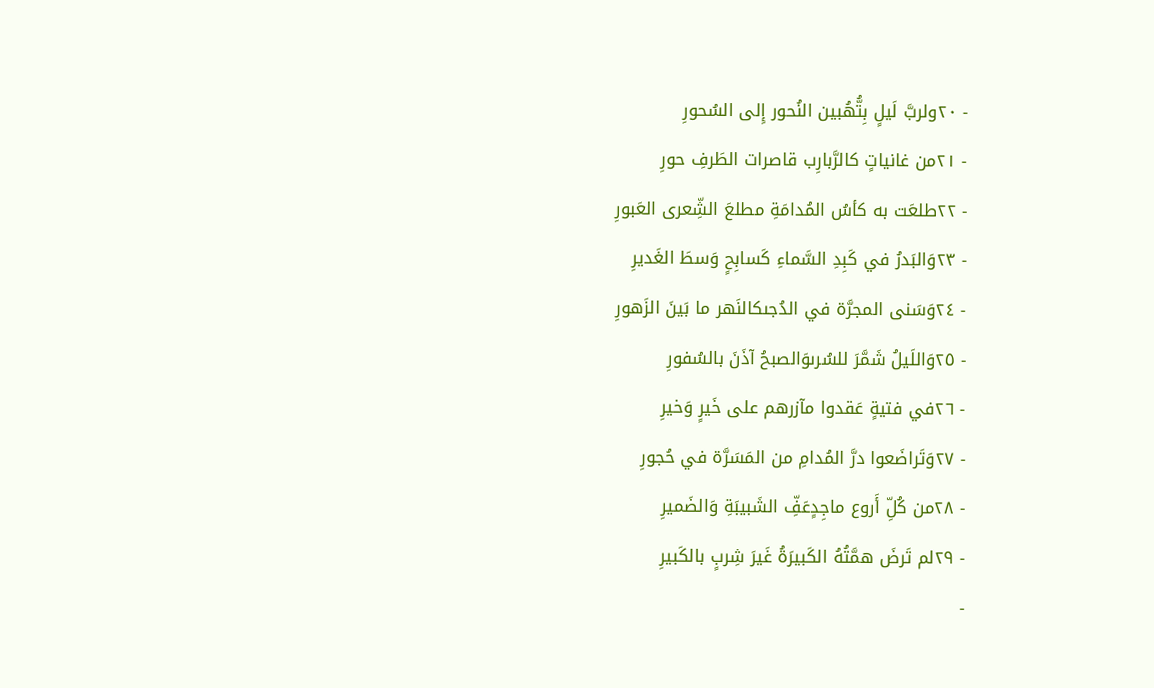- ٢٠ولربَّ لَيلٍ بِتُّهُبين النُحور إِلى السُحورِ
- ٢١من غانياتٍ كالرَّبارِب قاصرات الطَرفِ حورِ
- ٢٢طلعَت به كأسُ المُدامَةِ مطلعَ الشِّعرى العَبورِ
- ٢٣وَالبَدرُ في كَبِدِ السَّماءِ كَسابِحٍ وَسطَ الغَديرِ
- ٢٤وَسَنى المجرَّة في الدُجىكالنَهر ما بَينَ الزَهورِ
- ٢٥وَاللَيلُ شَمَّرَ للسُرىوَالصبحُ آذَنَ بالسُفورِ
- ٢٦في فتيةٍ عَقدوا مآزرهم على خَيرٍ وَخيرِ
- ٢٧وَتَراضَعوا درَّ المُدامِ من المَسَرَّة في حُجورِ
- ٢٨من كُلِّ أَروع ماجِدٍعَفِّ الشَبيبَةِ وَالضَميرِ
- ٢٩لم تَرضَ همَّتُهُ الكَبيرَةُ غَيرَ شِربٍ بالكَبيرِ
-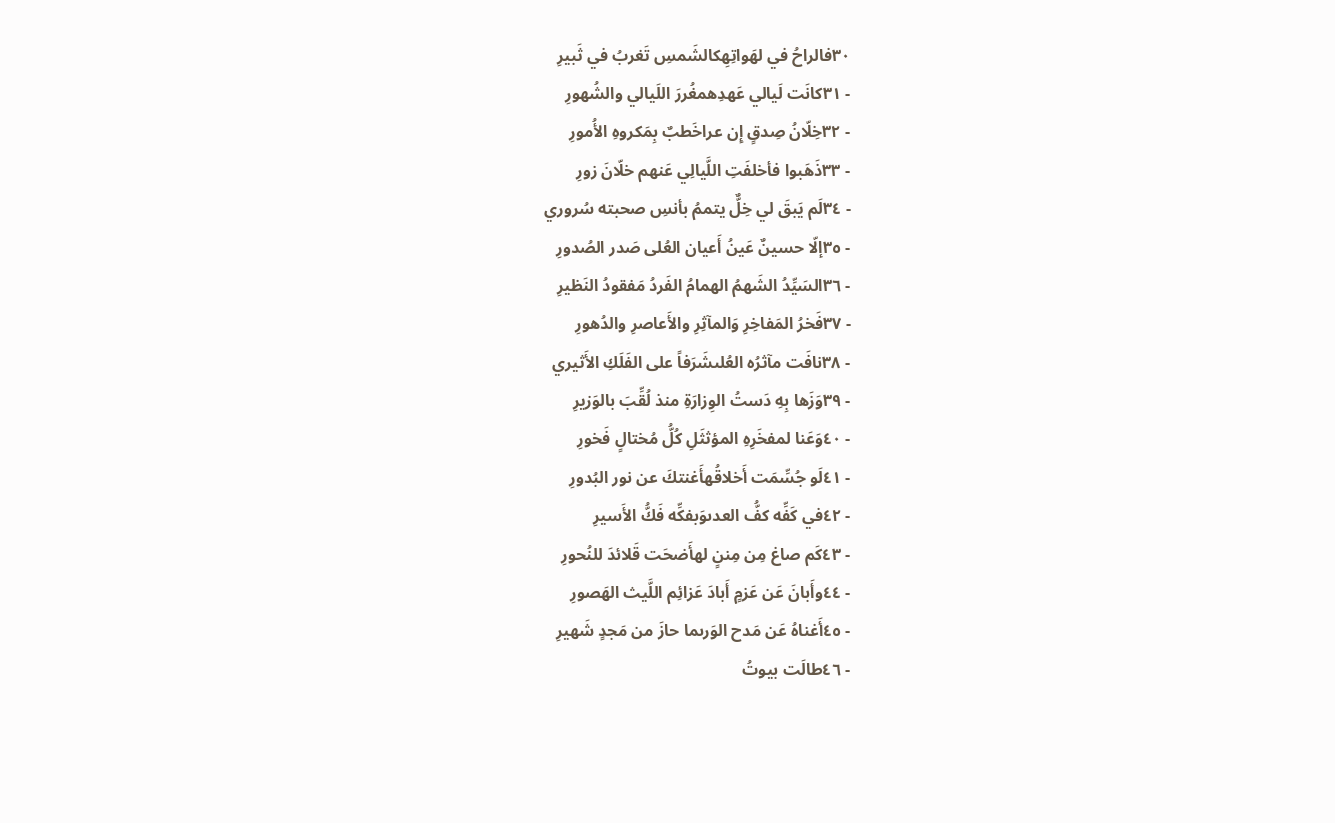٣٠فالراحُ في لهَواتِهِكالشَمسِ تَغربُ في ثَبيرِ
- ٣١كانَت لَيالي عَهدِهمغُررَ اللَيالي والشُهورِ
- ٣٢خِلّانُ صِدقٍ إِن عراخَطبٌ بِمَكروهِ الأُمورِ
- ٣٣ذَهَبوا فأخلفَتِ اللَّيالِي عَنهم خلّانَ زورِ
- ٣٤لَم يَبقَ لي خِلٌّ يتممُ بأنسِ صحبته سُروري
- ٣٥إلّا حسينٌ عَينُ أَعيان العُلى صَدر الصُدورِ
- ٣٦السَيِّدُ الشَهمُ الهمامُ الفَردُ مَفقودُ النَظيرِ
- ٣٧فَخرُ المَفاخِرِ وَالمآثِرِ والأَعاصرِ والدُهورِ
- ٣٨نافَت مآثرُه العُلىشَرَفاً على الفَلَكِ الأَثيري
- ٣٩وَزَها بِهِ دَستُ الوِزارَةِ منذ لُقِّبَ بالوَزيرِ
- ٤٠وَعَنا لمفخَرِهِ المؤثثَلِ كُلُّ مُختالٍ فَخورِ
- ٤١لَو جُسِّمَت أَخلاقُهأَغنتكَ عن نور البُدورِ
- ٤٢في كَفِّه كفُّ العدىوَبفكِّه فَكُّ الأَسيرِ
- ٤٣كَم صاغ مِن مِننٍ لهأَضحَت قَلائدَ للنُحورِ
- ٤٤وأَبانَ عَن عَزمٍ أَبادَ عَزائِم اللَّيث الهَصورِ
- ٤٥أَغناهُ عَن مَدح الوَرىما حازَ من مَجدٍ شَهيرِ
- ٤٦طالَت بيوتُ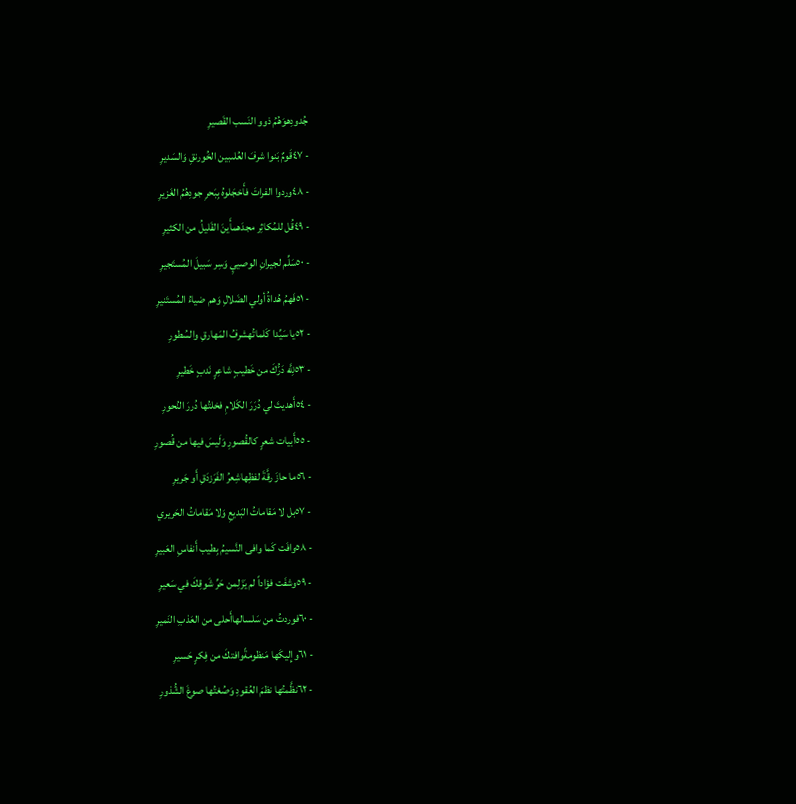جُدودِهوَهُمُ ذوو النَسب القَصيرِ
- ٤٧قَومٌ بَنوا شرفَ العُلىبين الخُورنقِ وَالسَديرِ
- ٤٨وردوا الفراتَ فأَخجَلوهُ بِبَحرِ جودِهُمُ الغَزيرِ
- ٤٩قُل للمُكاثِر مجدَهمأَينَ القَليلُ من الكثيرِ
- ٥٠سَلِّم لجيرانِ الوصييِ وَسِر سَبيلَ المُستَجيرِ
- ٥١فَهمُ هُداةُ أولي الضَلالِ وَهم ضياءُ المُستَنيرِ
- ٥٢يا سَيِّدا كَلماتُهشرفُ المَهارقِ والسُطورِ
- ٥٣لِلَّه دَرُّكَ من خَطيبٍ شاعِرٍ نَدبٍ خَطيرِ
- ٥٤أَهديتَ لي دُرَرَ الكَلامِ فخلتُها دُررَ النُحورِ
- ٥٥أَبيات شعرٍ كالقُصورِ وَلَيسَ فيها من قُصورِ
- ٥٦ما حازَ رقَّةَ لفظِهاشِعرُ الفَرَزدَقِ أَو جَريرِ
- ٥٧بل لا مَقاماتُ البَديعِ وَلا مَقاماتُ الحَريري
- ٥٨وافَت كَما وافى النَّسيمُ بِطيب أَنفاسِ العَبيرِ
- ٥٩وشفَت فؤاداً لم يَزَلِمن حَرِّ شَوقِكَ في سَعيرِ
- ٦٠فوردتُ من سَلسالهاأَحلى من العَذبِ النَميرِ
- ٦١وإِليكَها مَنظومةًوافتكَ من فِكرٍ حَسيرِ
- ٦٢نظَّمتُها نظمَ العُقودِ وَصُغتُها صوغَ الشُّذورِ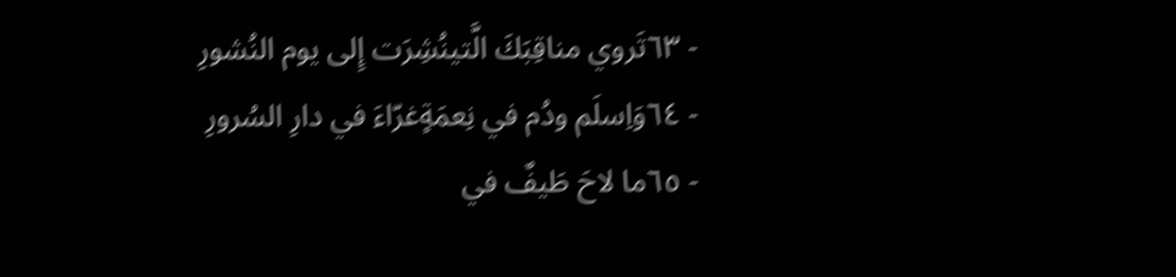- ٦٣تَروي مناقِبَكَ الَّتينُشِرَت إِلى يوم النُشورِ
- ٦٤وَاِسلَم ودُم في نِعمَةٍغرّاءَ في دارِ السُرورِ
- ٦٥ما لاحَ طَيفٌ في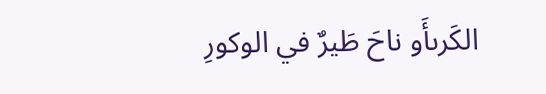الكَرىأَو ناحَ طَيرٌ في الوكورِ